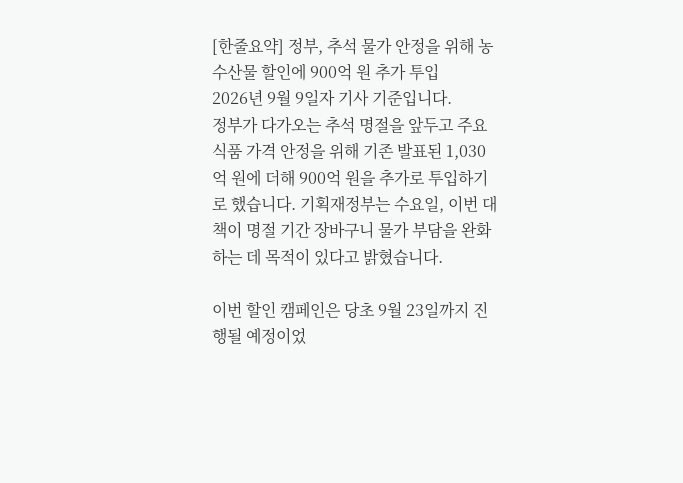[한줄요약] 정부, 추석 물가 안정을 위해 농수산물 할인에 900억 원 추가 투입
2026년 9월 9일자 기사 기준입니다.
정부가 다가오는 추석 명절을 앞두고 주요 식품 가격 안정을 위해 기존 발표된 1,030억 원에 더해 900억 원을 추가로 투입하기로 했습니다. 기획재정부는 수요일, 이번 대책이 명절 기간 장바구니 물가 부담을 완화하는 데 목적이 있다고 밝혔습니다.

이번 할인 캠페인은 당초 9월 23일까지 진행될 예정이었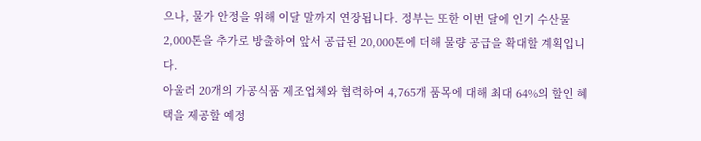으나, 물가 안정을 위해 이달 말까지 연장됩니다. 정부는 또한 이번 달에 인기 수산물 2,000톤을 추가로 방출하여 앞서 공급된 20,000톤에 더해 물량 공급을 확대할 계획입니다.
아울러 20개의 가공식품 제조업체와 협력하여 4,765개 품목에 대해 최대 64%의 할인 혜택을 제공할 예정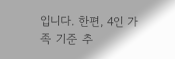입니다. 한편, 4인 가족 기준 추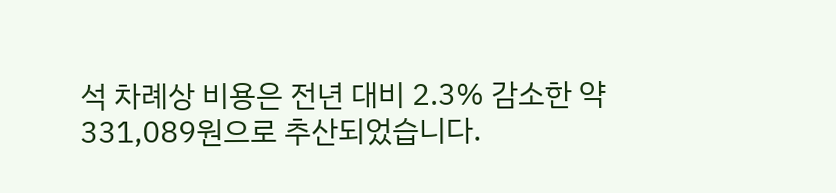석 차례상 비용은 전년 대비 2.3% 감소한 약 331,089원으로 추산되었습니다.